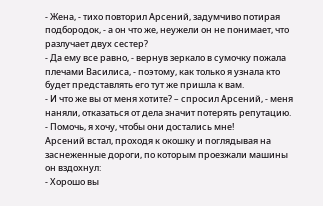- Жена, - тихо повторил Арсений, задумчиво потирая подбородок, - а он что же, неужели он не понимает, что разлучает двух сестер?
- Да ему все равно, - вернув зеркало в сумочку пожала плечами Василиса, - поэтому, как только я узнала кто будет представлять его тут же пришла к вам.
- И что же вы от меня хотите? – спросил Арсений, - меня наняли, отказаться от дела значит потерять репутацию.
- Помочь, я хочу, чтобы они достались мне!
Арсений встал, проходя к окошку и поглядывая на заснеженные дороги, по которым проезжали машины он вздохнул:
- Хорошо вы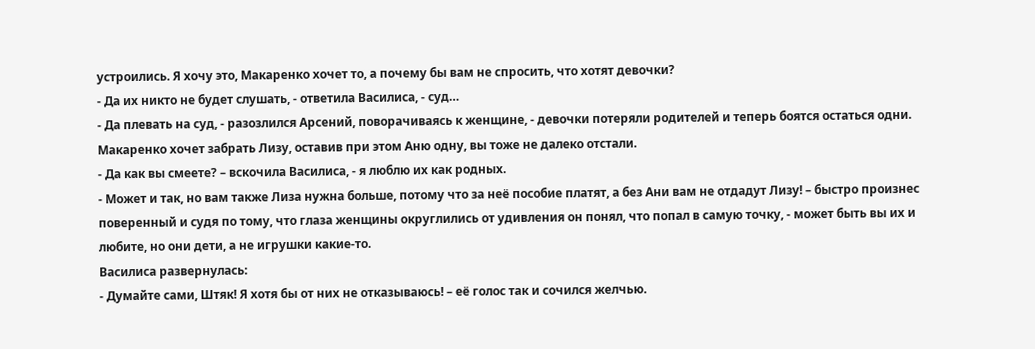устроились. Я хочу это, Макаренко хочет то, а почему бы вам не спросить, что хотят девочки?
- Да их никто не будет слушать, - ответила Василиса, - суд…
- Да плевать на суд, - разозлился Арсений, поворачиваясь к женщине, - девочки потеряли родителей и теперь боятся остаться одни. Макаренко хочет забрать Лизу, оставив при этом Аню одну, вы тоже не далеко отстали.
- Да как вы смеете? – вскочила Василиса, - я люблю их как родных.
- Может и так, но вам также Лиза нужна больше, потому что за неё пособие платят, а без Ани вам не отдадут Лизу! – быстро произнес поверенный и судя по тому, что глаза женщины округлились от удивления он понял, что попал в самую точку, - может быть вы их и любите, но они дети, а не игрушки какие-то.
Василиса развернулась:
- Думайте сами, Штяк! Я хотя бы от них не отказываюсь! – её голос так и сочился желчью.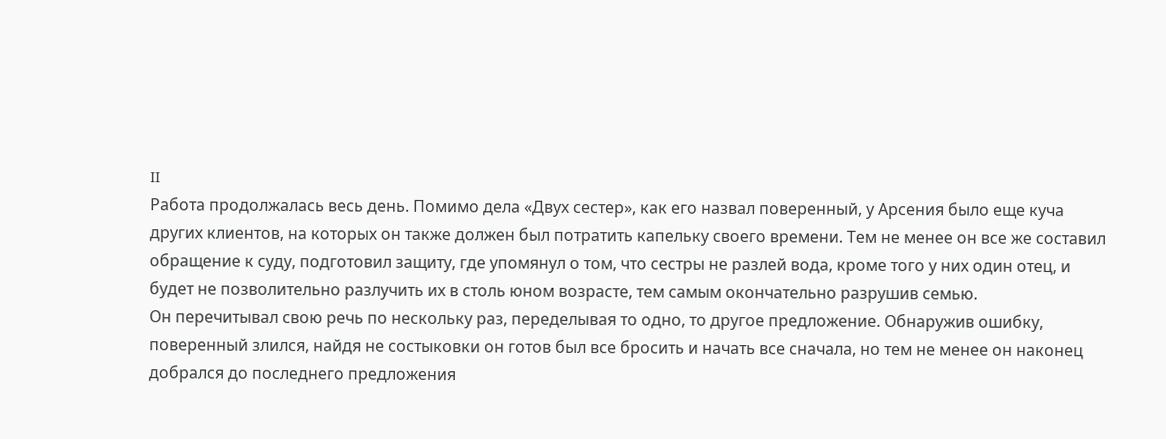II
Работа продолжалась весь день. Помимо дела «Двух сестер», как его назвал поверенный, у Арсения было еще куча других клиентов, на которых он также должен был потратить капельку своего времени. Тем не менее он все же составил обращение к суду, подготовил защиту, где упомянул о том, что сестры не разлей вода, кроме того у них один отец, и будет не позволительно разлучить их в столь юном возрасте, тем самым окончательно разрушив семью.
Он перечитывал свою речь по нескольку раз, переделывая то одно, то другое предложение. Обнаружив ошибку, поверенный злился, найдя не состыковки он готов был все бросить и начать все сначала, но тем не менее он наконец добрался до последнего предложения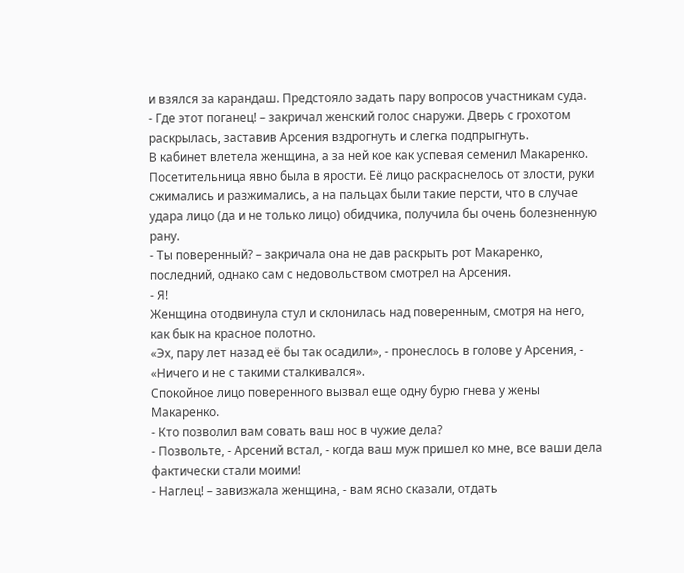и взялся за карандаш. Предстояло задать пару вопросов участникам суда.
- Где этот поганец! – закричал женский голос снаружи. Дверь с грохотом раскрылась, заставив Арсения вздрогнуть и слегка подпрыгнуть.
В кабинет влетела женщина, а за ней кое как успевая семенил Макаренко. Посетительница явно была в ярости. Её лицо раскраснелось от злости, руки сжимались и разжимались, а на пальцах были такие персти, что в случае удара лицо (да и не только лицо) обидчика, получила бы очень болезненную рану.
- Ты поверенный? – закричала она не дав раскрыть рот Макаренко, последний, однако сам с недовольством смотрел на Арсения.
- Я!
Женщина отодвинула стул и склонилась над поверенным, смотря на него, как бык на красное полотно.
«Эх, пару лет назад её бы так осадили», - пронеслось в голове у Арсения, - «Ничего и не с такими сталкивался».
Спокойное лицо поверенного вызвал еще одну бурю гнева у жены Макаренко.
- Кто позволил вам совать ваш нос в чужие дела?
- Позвольте, - Арсений встал, - когда ваш муж пришел ко мне, все ваши дела фактически стали моими!
- Наглец! – завизжала женщина, - вам ясно сказали, отдать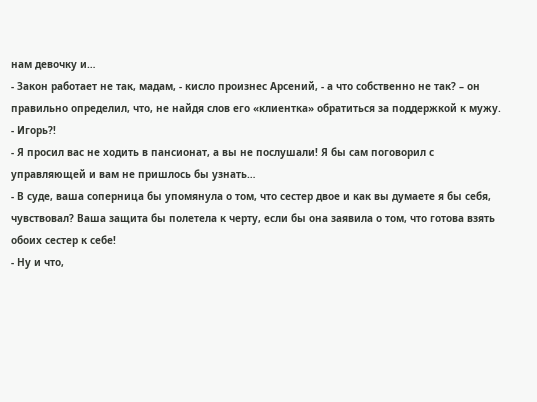нам девочку и…
- Закон работает не так, мадам, - кисло произнес Арсений, - а что собственно не так? – он правильно определил, что, не найдя слов его «клиентка» обратиться за поддержкой к мужу.
- Игорь?!
- Я просил вас не ходить в пансионат, а вы не послушали! Я бы сам поговорил с управляющей и вам не пришлось бы узнать…
- В суде, ваша соперница бы упомянула о том, что сестер двое и как вы думаете я бы себя, чувствовал? Ваша защита бы полетела к черту, если бы она заявила о том, что готова взять обоих сестер к себе!
- Ну и что,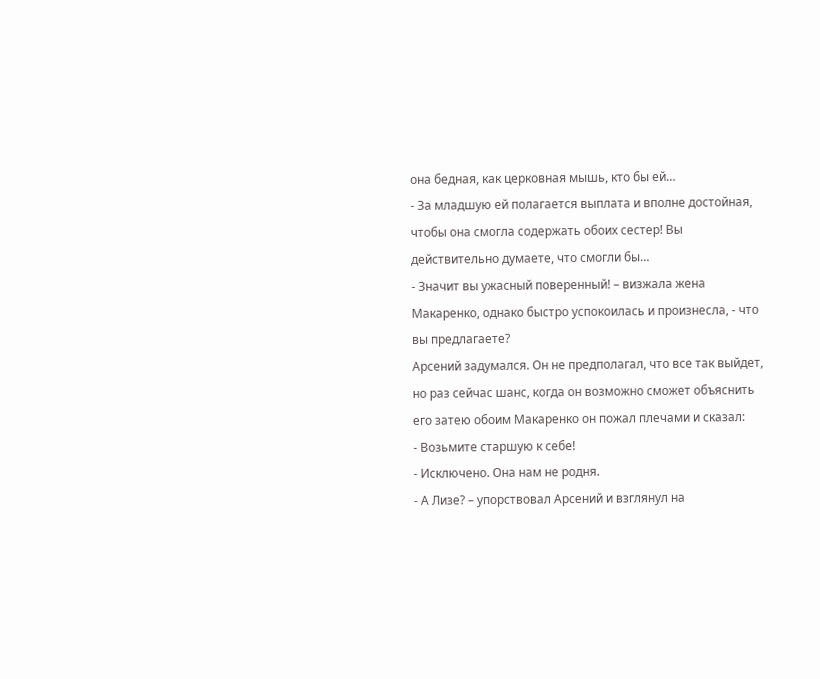она бедная, как церковная мышь, кто бы ей…
- За младшую ей полагается выплата и вполне достойная, чтобы она смогла содержать обоих сестер! Вы действительно думаете, что смогли бы…
- Значит вы ужасный поверенный! – визжала жена Макаренко, однако быстро успокоилась и произнесла, - что вы предлагаете?
Арсений задумался. Он не предполагал, что все так выйдет, но раз сейчас шанс, когда он возможно сможет объяснить его затею обоим Макаренко он пожал плечами и сказал:
- Возьмите старшую к себе!
- Исключено. Она нам не родня.
- А Лизе? – упорствовал Арсений и взглянул на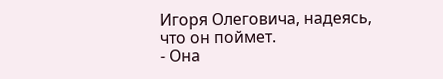Игоря Олеговича, надеясь, что он поймет.
- Она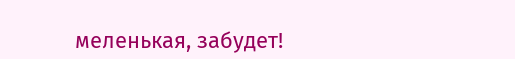меленькая, забудет!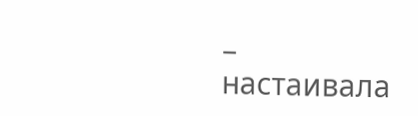– настаивала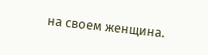на своем женщина.